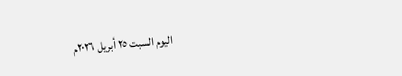اليوم السبت ٢٥ أبريل ٢٠٢٦م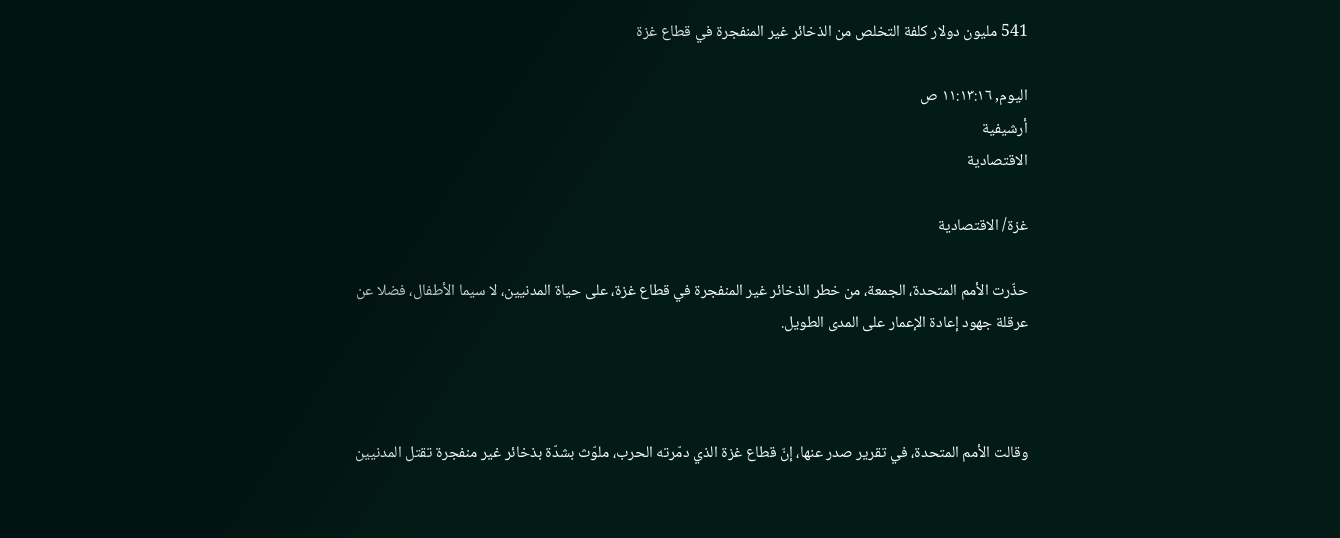541 مليون دولار كلفة التخلص من الذخائر غير المنفجرة في قطاع غزة

اليوم, ١١:١٣:١٦ ص
أرشيفية
الاقتصادية

غزة/ الاقتصادية

حذّرت الأمم المتحدة، الجمعة، من خطر الذخائر غير المنفجرة في قطاع غزة، على حياة المدنيين، لا سيما الأطفال، فضلا عن عرقلة جهود إعادة الإعمار على المدى الطويل.



وقالت الأمم المتحدة، في تقرير صدر عنها، إنّ قطاع غزة الذي دمّرته الحرب، ملوّث بشدّة بذخائر غير منفجرة تقتل المدنيين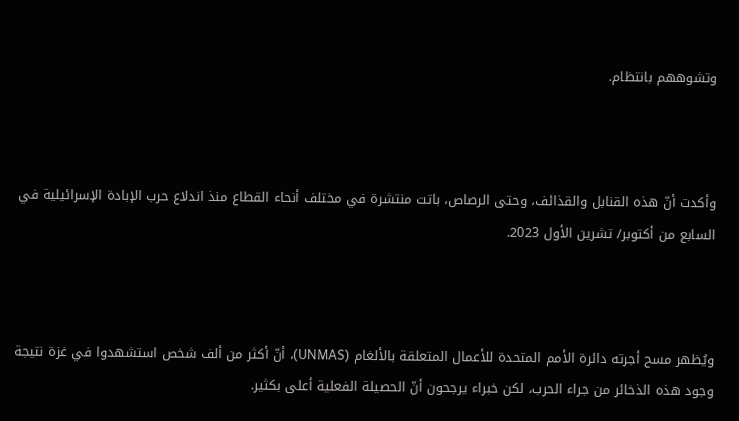وتشوههم بانتظام.



وأكدت أنّ هذه القنابل والقذائف، وحتى الرصاص، باتت منتشرة في مختلف أنحاء القطاع منذ اندلاع حرب الإبادة الإسرائيلية في السابع من أكتوبر/ تشرين الأول 2023.



ويُظهر مسح أجرته دائرة الأمم المتحدة للأعمال المتعلقة بالألغام (UNMAS)، أنّ أكثر من ألف شخص استشهدوا في غزة نتيجة وجود هذه الذخائر من جراء الحرب، لكن خبراء يرجحون أنّ الحصيلة الفعلية أعلى بكثير.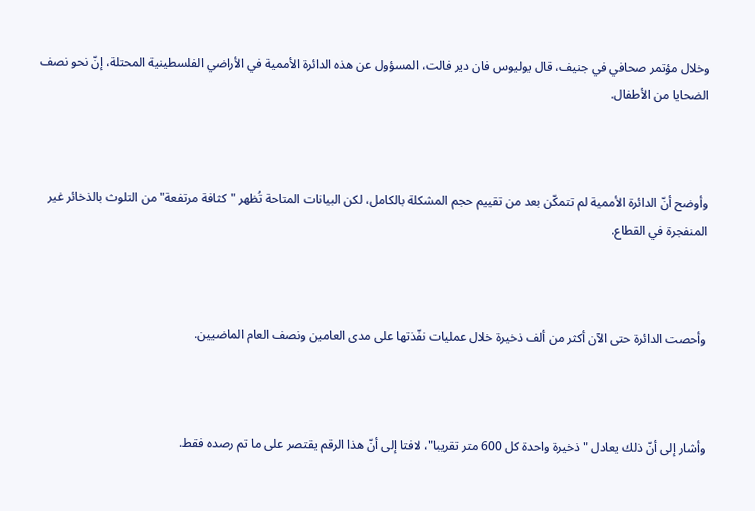وخلال مؤتمر صحافي في جنيف، قال يوليوس فان دير فالت، المسؤول عن هذه الدائرة الأممية في الأراضي الفلسطينية المحتلة، إنّ نحو نصف الضحايا من الأطفال.



وأوضح أنّ الدائرة الأممية لم تتمكّن بعد من تقييم حجم المشكلة بالكامل، لكن البيانات المتاحة تُظهر "كثافة مرتفعة" من التلوث بالذخائر غير المنفجرة في القطاع.



وأحصت الدائرة حتى الآن أكثر من ألف ذخيرة خلال عمليات نفّذتها على مدى العامين ونصف العام الماضيين.



وأشار إلى أنّ ذلك يعادل "ذخيرة واحدة كل 600 متر تقريبا"، لافتا إلى أنّ هذا الرقم يقتصر على ما تم رصده فقط.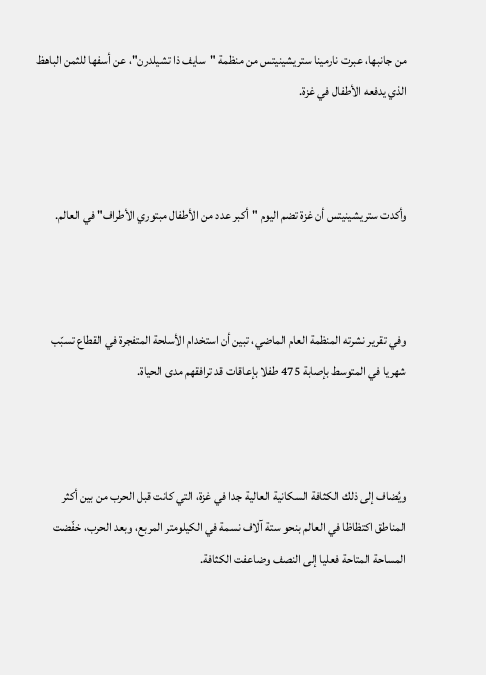من جانبها، عبرت نارمينا ستريشينيتس من منظمة "سايف ذا تشيلدرن"، عن أسفها للثمن الباهظ الذي يدفعه الأطفال في غزة.



وأكدت ستريشينيتس أن غزة تضم اليوم "أكبر عدد من الأطفال مبتوري الأطراف" في العالم.



وفي تقرير نشرته المنظمة العام الماضي، تبين أن استخدام الأسلحة المتفجرة في القطاع تسبّب شهريا في المتوسط بإصابة 475 طفلا بإعاقات قد ترافقهم مدى الحياة.



ويُضاف إلى ذلك الكثافة السكانية العالية جدا في غزة، التي كانت قبل الحرب من بين أكثر المناطق اكتظاظا في العالم بنحو ستة آلاف نسمة في الكيلومتر المربع، وبعد الحرب، خفّضت المساحة المتاحة فعليا إلى النصف وضاعفت الكثافة.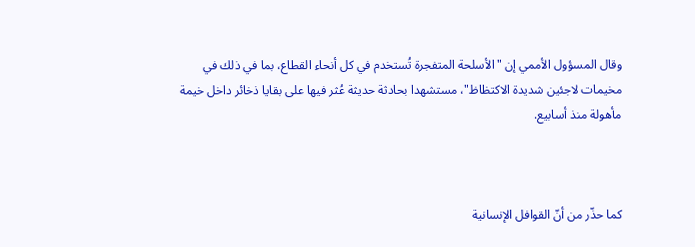وقال المسؤول الأممي إن "الأسلحة المتفجرة تُستخدم في كل أنحاء القطاع، بما في ذلك في مخيمات لاجئين شديدة الاكتظاظ"، مستشهدا بحادثة حديثة عُثر فيها على بقايا ذخائر داخل خيمة مأهولة منذ أسابيع.



كما حذّر من أنّ القوافل الإنسانية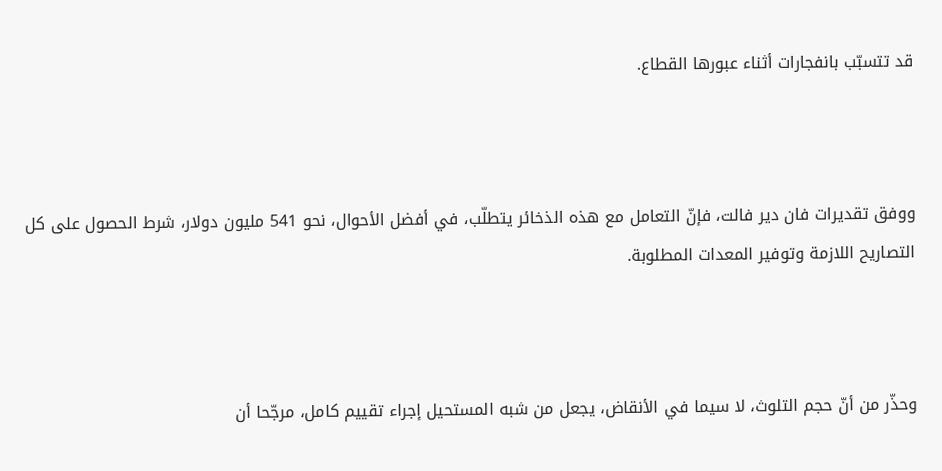قد تتسبّب بانفجارات أثناء عبورها القطاع.



ووفق تقديرات فان دير فالت، فإنّ التعامل مع هذه الذخائر يتطلّب، في أفضل الأحوال، نحو 541 مليون دولار، شرط الحصول على كل التصاريح اللازمة وتوفير المعدات المطلوبة.



وحذّر من أنّ حجم التلوث، لا سيما في الأنقاض، يجعل من شبه المستحيل إجراء تقييم كامل، مرجّحا أن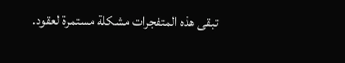تبقى هذه المتفجرات مشكلة مستمرة لعقود.